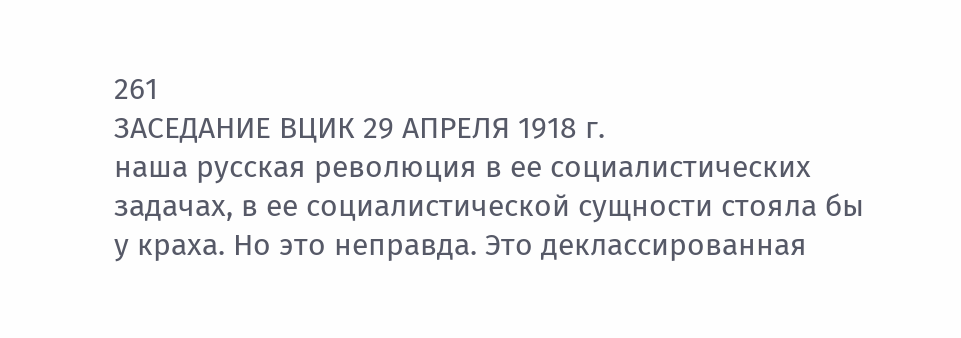261
ЗАСЕДАНИЕ ВЦИК 29 АПРЕЛЯ 1918 г.
наша русская революция в ее социалистических задачах, в ее социалистической сущности стояла бы у краха. Но это неправда. Это деклассированная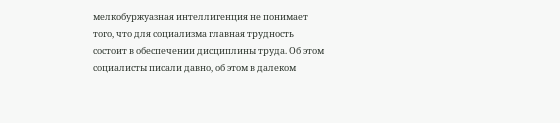мелкобуржуазная интеллигенция не понимает того, что для социализма главная трудность состоит в обеспечении дисциплины труда. Об этом социалисты писали давно, об этом в далеком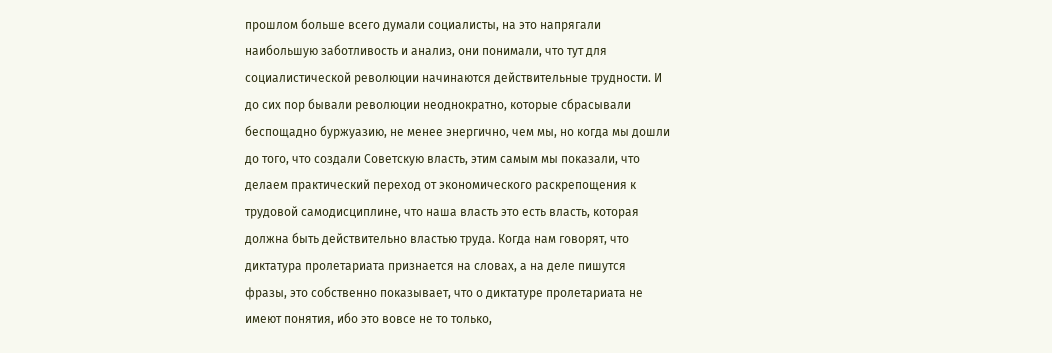прошлом больше всего думали социалисты, на это напрягали наибольшую заботливость и анализ, они понимали, что тут для социалистической революции начинаются действительные трудности. И до сих пор бывали революции неоднократно, которые сбрасывали беспощадно буржуазию, не менее энергично, чем мы, но когда мы дошли до того, что создали Советскую власть, этим самым мы показали, что делаем практический переход от экономического раскрепощения к трудовой самодисциплине, что наша власть это есть власть, которая должна быть действительно властью труда. Когда нам говорят, что диктатура пролетариата признается на словах, а на деле пишутся фразы, это собственно показывает, что о диктатуре пролетариата не имеют понятия, ибо это вовсе не то только,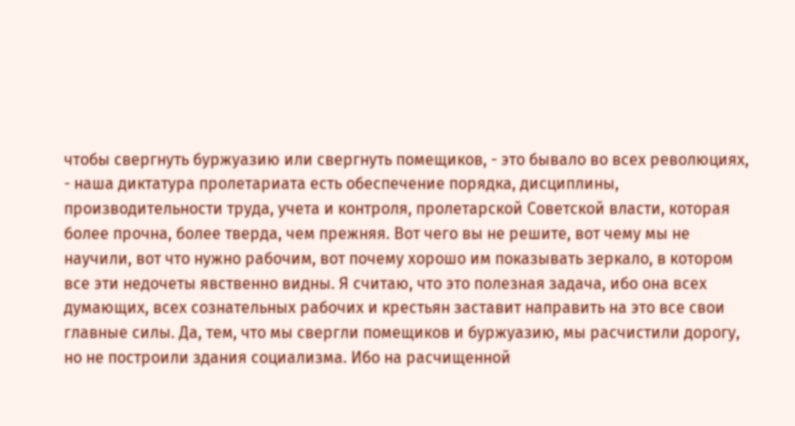чтобы свергнуть буржуазию или свергнуть помещиков, - это бывало во всех революциях, - наша диктатура пролетариата есть обеспечение порядка, дисциплины, производительности труда, учета и контроля, пролетарской Советской власти, которая более прочна, более тверда, чем прежняя. Вот чего вы не решите, вот чему мы не научили, вот что нужно рабочим, вот почему хорошо им показывать зеркало, в котором все эти недочеты явственно видны. Я считаю, что это полезная задача, ибо она всех думающих, всех сознательных рабочих и крестьян заставит направить на это все свои главные силы. Да, тем, что мы свергли помещиков и буржуазию, мы расчистили дорогу, но не построили здания социализма. Ибо на расчищенной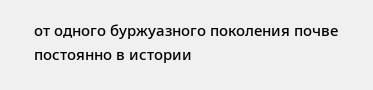от одного буржуазного поколения почве постоянно в истории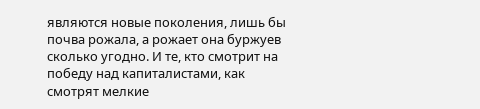являются новые поколения, лишь бы почва рожала, а рожает она буржуев сколько угодно. И те, кто смотрит на победу над капиталистами, как смотрят мелкие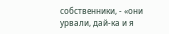собственники, - «они урвали, дай-ка и я